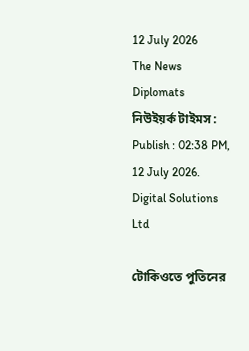12 July 2026
The News Diplomats
নিউইয়র্ক টাইমস :
Publish : 02:38 PM, 12 July 2026.
Digital Solutions Ltd

টোকিওতে পুতিনের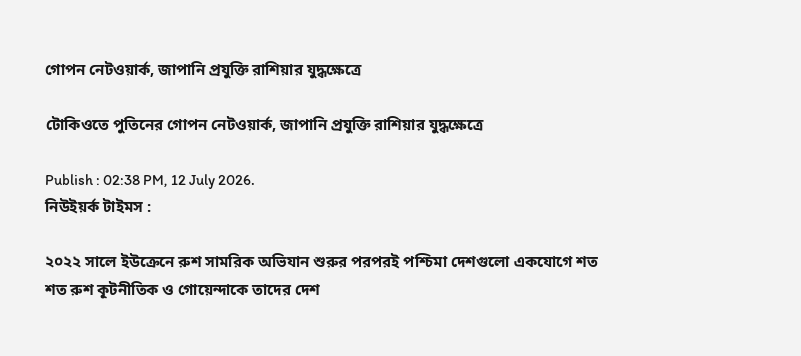গোপন নেটওয়ার্ক, জাপানি প্রযুক্তি রাশিয়ার যুদ্ধক্ষেত্রে

টোকিওতে পুতিনের গোপন নেটওয়ার্ক, জাপানি প্রযুক্তি রাশিয়ার যুদ্ধক্ষেত্রে

Publish : 02:38 PM, 12 July 2026.
নিউইয়র্ক টাইমস :

২০২২ সালে ইউক্রেনে রুশ সামরিক অভিযান শুরুর পরপরই পশ্চিমা দেশগুলো একযোগে শত শত রুশ কূটনীতিক ও গোয়েন্দাকে তাদের দেশ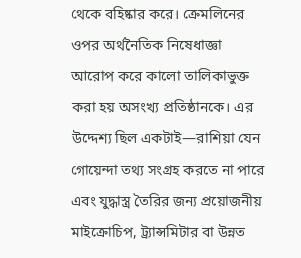থেকে বহিষ্কার করে। ক্রেমলিনের ওপর অর্থনৈতিক নিষেধাজ্ঞা আরোপ করে কালো তালিকাভুক্ত করা হয় অসংখ্য প্রতিষ্ঠানকে। এর উদ্দেশ্য ছিল একটাই—রাশিয়া যেন গোয়েন্দা তথ্য সংগ্রহ করতে না পারে এবং যুদ্ধাস্ত্র তৈরির জন্য প্রয়োজনীয় মাইক্রোচিপ, ট্র্যান্সমিটার বা উন্নত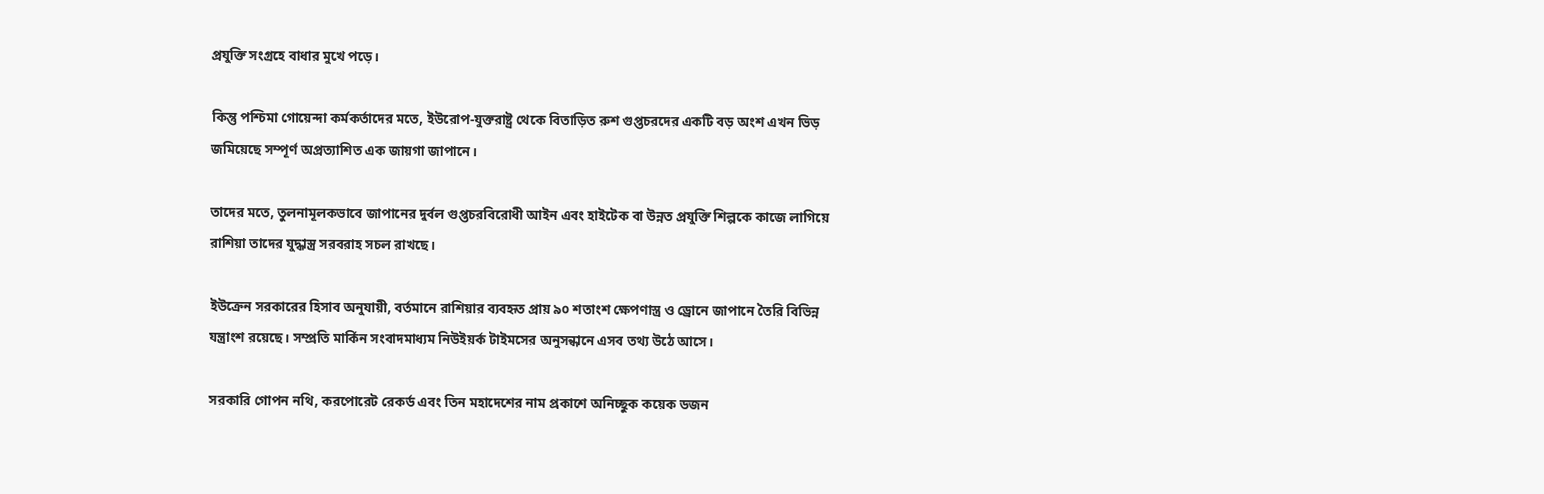প্রযুক্তি সংগ্রহে বাধার মুখে পড়ে।

কিন্তু পশ্চিমা গোয়েন্দা কর্মকর্তাদের মতে, ইউরোপ-যুক্তরাষ্ট্র থেকে বিতাড়িত রুশ গুপ্তচরদের একটি বড় অংশ এখন ভিড় জমিয়েছে সম্পূর্ণ অপ্রত্যাশিত এক জায়গা জাপানে।

তাদের মতে, তুলনামূলকভাবে জাপানের দুর্বল গুপ্তচরবিরোধী আইন এবং হাইটেক বা উন্নত প্রযুক্তি শিল্পকে কাজে লাগিয়ে রাশিয়া তাদের যুদ্ধাস্ত্র সরবরাহ সচল রাখছে।

ইউক্রেন সরকারের হিসাব অনুযায়ী, বর্তমানে রাশিয়ার ব্যবহৃত প্রায় ৯০ শতাংশ ক্ষেপণাস্ত্র ও ড্রোনে জাপানে তৈরি বিভিন্ন যন্ত্রাংশ রয়েছে। সম্প্রতি মার্কিন সংবাদমাধ্যম নিউইয়র্ক টাইমসের অনুসন্ধানে এসব তথ্য উঠে আসে।

সরকারি গোপন নথি, করপোরেট রেকর্ড এবং তিন মহাদেশের নাম প্রকাশে অনিচ্ছুক কয়েক ডজন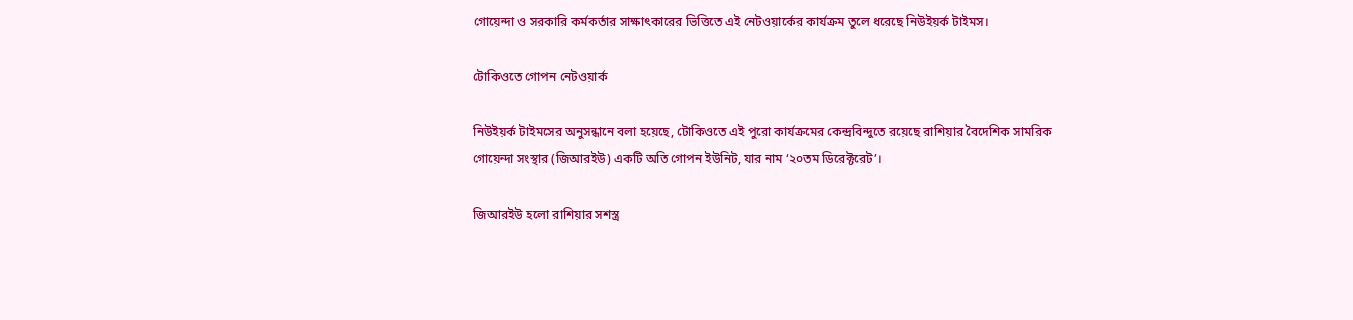গোয়েন্দা ও সরকারি কর্মকর্তার সাক্ষাৎকারের ভিত্তিতে এই নেটওয়ার্কের কার্যক্রম তুলে ধরেছে নিউইয়র্ক টাইমস।

টোকিওতে গোপন নেটওয়ার্ক

নিউইয়র্ক টাইমসের অনুসন্ধানে বলা হয়েছে, টোকিওতে এই পুরো কার্যক্রমের কেন্দ্রবিন্দুতে রয়েছে রাশিয়ার বৈদেশিক সামরিক গোয়েন্দা সংস্থার (জিআরইউ) একটি অতি গোপন ইউনিট, যার নাম ‘২০তম ডিরেক্টরেট’।

জিআরইউ হলো রাশিয়ার সশস্ত্র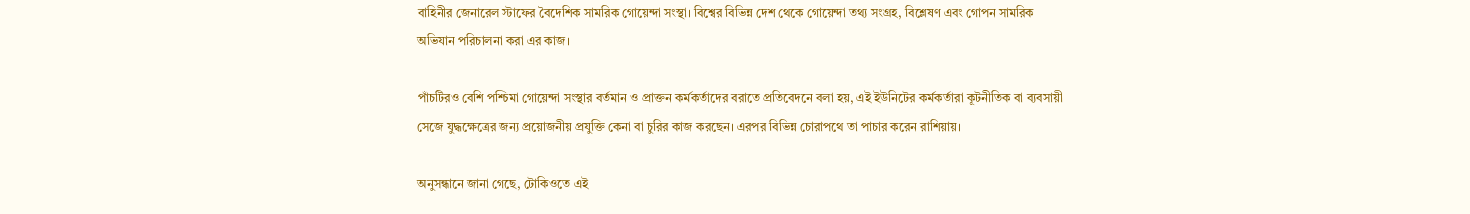বাহিনীর জেনারেল স্টাফের বৈদেশিক সামরিক গোয়েন্দা সংস্থা। বিশ্বের বিভিন্ন দেশ থেকে গোয়েন্দা তথ্য সংগ্রহ, বিশ্লেষণ এবং গোপন সামরিক অভিযান পরিচালনা করা এর কাজ।

পাঁচটিরও বেশি পশ্চিমা গোয়েন্দা সংস্থার বর্তমান ও প্রাক্তন কর্মকর্তাদের বরাতে প্রতিবেদনে বলা হয়, এই ইউনিটের কর্মকর্তারা কূটনীতিক বা ব্যবসায়ী সেজে যুদ্ধক্ষেত্রের জন্য প্রয়োজনীয় প্রযুক্তি কেনা বা চুরির কাজ করছেন। এরপর বিভিন্ন চোরাপথে তা পাচার করেন রাশিয়ায়।

অনুসন্ধানে জানা গেছে, টোকিওতে এই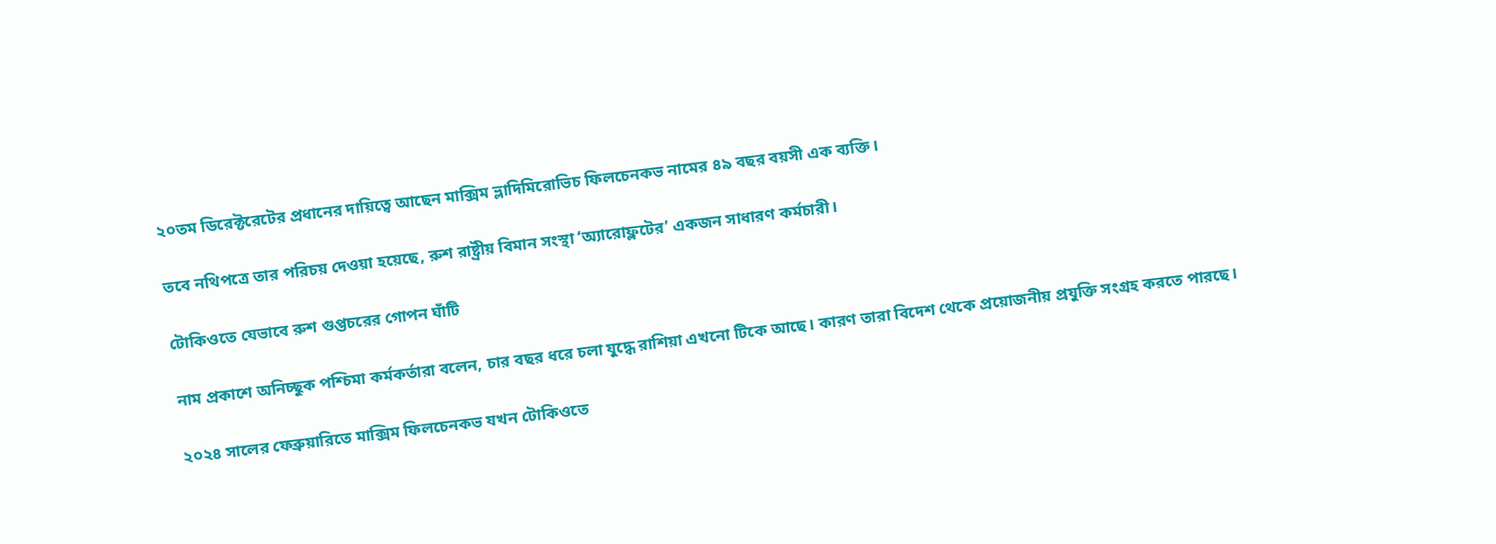২০তম ডিরেক্টরেটের প্রধানের দায়িত্বে আছেন মাক্সিম ভ্লাদিমিরোভিচ ফিলচেনকভ নামের ৪৯ বছর বয়সী এক ব্যক্তি।

তবে নথিপত্রে তার পরিচয় দেওয়া হয়েছে, রুশ রাষ্ট্রীয় বিমান সংস্থা ‘অ্যারোফ্লটের’ একজন সাধারণ কর্মচারী।

টোকিওতে যেভাবে রুশ গুপ্তচরের গোপন ঘাঁটি

নাম প্রকাশে অনিচ্ছুক পশ্চিমা কর্মকর্তারা বলেন, চার বছর ধরে চলা যুদ্ধে রাশিয়া এখনো টিকে আছে। কারণ তারা বিদেশ থেকে প্রয়োজনীয় প্রযুক্তি সংগ্রহ করতে পারছে।

২০২৪ সালের ফেব্রুয়ারিতে মাক্সিম ফিলচেনকভ যখন টোকিওতে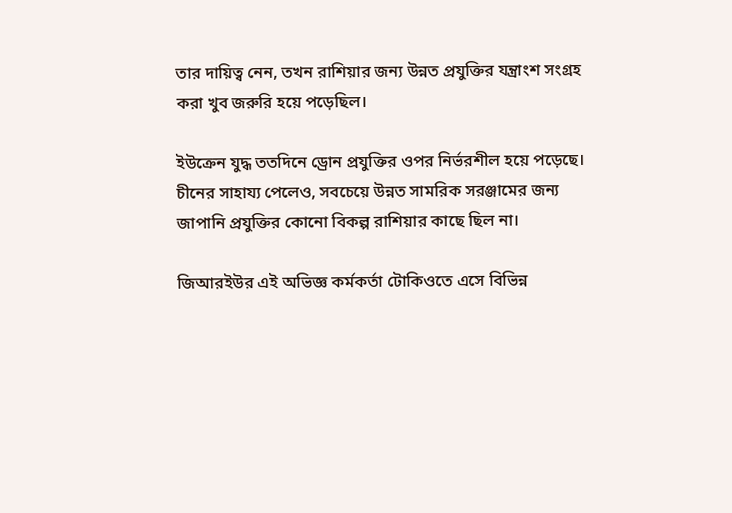তার দায়িত্ব নেন, তখন রাশিয়ার জন্য উন্নত প্রযুক্তির যন্ত্রাংশ সংগ্রহ করা খুব জরুরি হয়ে পড়েছিল।

ইউক্রেন যুদ্ধ ততদিনে ড্রোন প্রযুক্তির ওপর নির্ভরশীল হয়ে পড়েছে। চীনের সাহায্য পেলেও, সবচেয়ে উন্নত সামরিক সরঞ্জামের জন্য জাপানি প্রযুক্তির কোনো বিকল্প রাশিয়ার কাছে ছিল না।

জিআরইউর এই অভিজ্ঞ কর্মকর্তা টোকিওতে এসে বিভিন্ন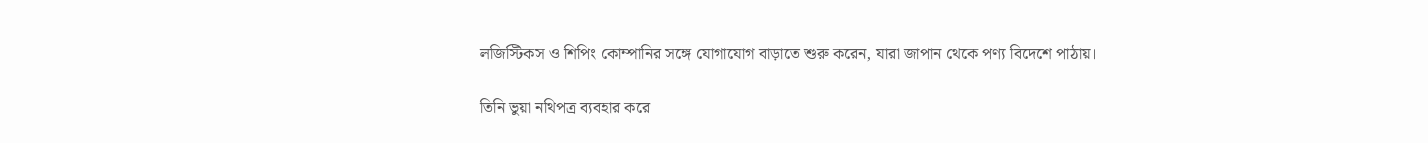লজিস্টিকস ও শিপিং কোম্পানির সঙ্গে যোগাযোগ বাড়াতে শুরু করেন, যারা জাপান থেকে পণ্য বিদেশে পাঠায়।

তিনি ভুয়া নথিপত্র ব্যবহার করে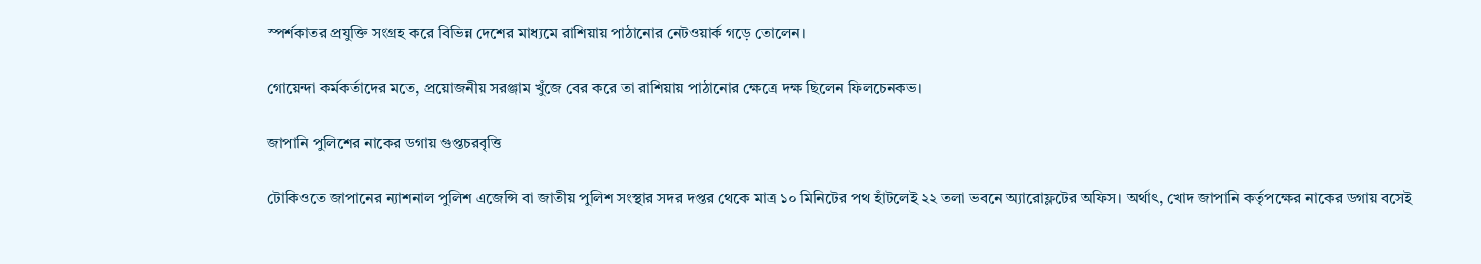স্পর্শকাতর প্রযুক্তি সংগ্রহ করে বিভিন্ন দেশের মাধ্যমে রাশিয়ায় পাঠানোর নেটওয়ার্ক গড়ে তোলেন।

গোয়েন্দা কর্মকর্তাদের মতে, প্রয়োজনীয় সরঞ্জাম খুঁজে বের করে তা রাশিয়ায় পাঠানোর ক্ষেত্রে দক্ষ ছিলেন ফিলচেনকভ।

জাপানি পুলিশের নাকের ডগায় গুপ্তচরবৃত্তি

টোকিওতে জাপানের ন্যাশনাল পুলিশ এজেন্সি বা জাতীয় পুলিশ সংস্থার সদর দপ্তর থেকে মাত্র ১০ মিনিটের পথ হাঁটলেই ২২ তলা ভবনে অ্যারোফ্লটের অফিস। অর্থাৎ, খোদ জাপানি কর্তৃপক্ষের নাকের ডগায় বসেই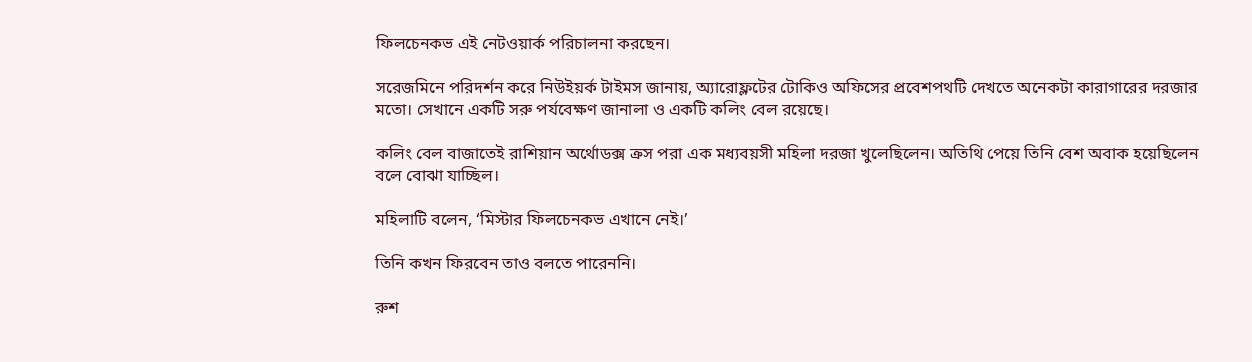ফিলচেনকভ এই নেটওয়ার্ক পরিচালনা করছেন।

সরেজমিনে পরিদর্শন করে নিউইয়র্ক টাইমস জানায়, অ্যারোফ্লটের টোকিও অফিসের প্রবেশপথটি দেখতে অনেকটা কারাগারের দরজার মতো। সেখানে একটি সরু পর্যবেক্ষণ জানালা ও একটি কলিং বেল রয়েছে।

কলিং বেল বাজাতেই রাশিয়ান অর্থোডক্স ক্রস পরা এক মধ্যবয়সী মহিলা দরজা খুলেছিলেন। অতিথি পেয়ে তিনি বেশ অবাক হয়েছিলেন বলে বোঝা যাচ্ছিল।

মহিলাটি বলেন, ‘মিস্টার ফিলচেনকভ এখানে নেই।’

তিনি কখন ফিরবেন তাও বলতে পারেননি।

রুশ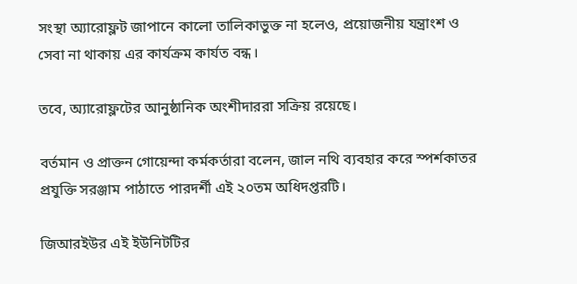সংস্থা অ্যারোফ্লট জাপানে কালো তালিকাভুক্ত না হলেও, প্রয়োজনীয় যন্ত্রাংশ ও সেবা না থাকায় এর কার্যক্রম কার্যত বন্ধ।

তবে, অ্যারোফ্লটের আনুষ্ঠানিক অংশীদাররা সক্রিয় রয়েছে।

বর্তমান ও প্রাক্তন গোয়েন্দা কর্মকর্তারা বলেন, জাল নথি ব্যবহার করে স্পর্শকাতর প্রযুক্তি সরঞ্জাম পাঠাতে পারদর্শী এই ২০তম অধিদপ্তরটি।

জিআরইউর এই ইউনিটটির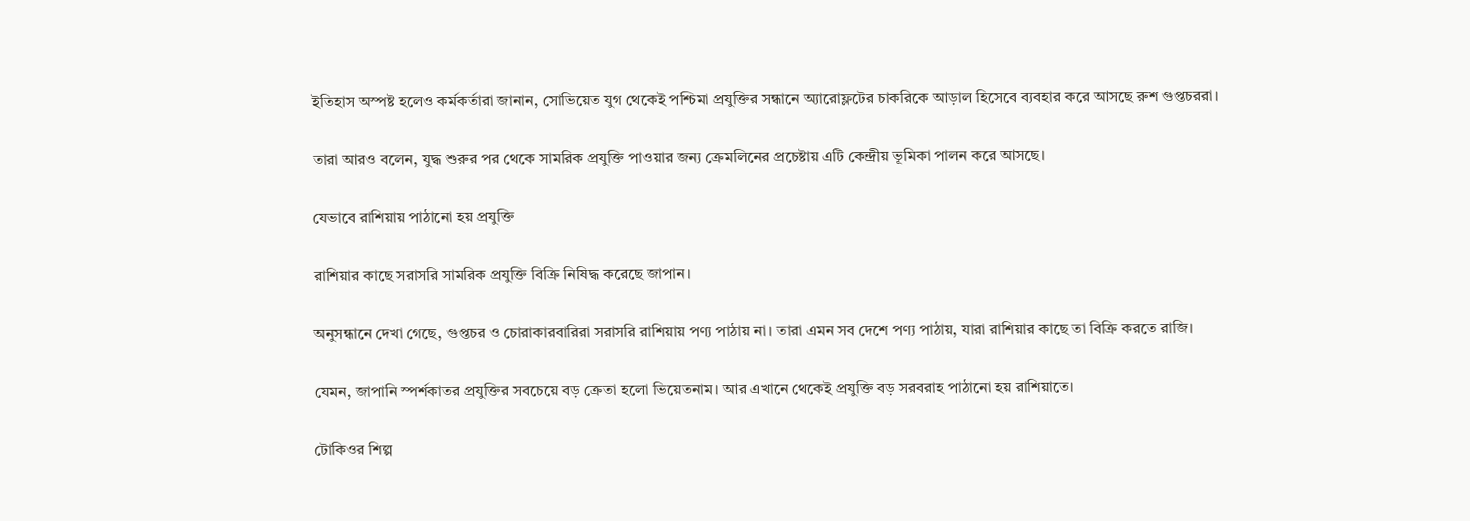ইতিহাস অস্পষ্ট হলেও কর্মকর্তারা জানান, সোভিয়েত যুগ থেকেই পশ্চিমা প্রযুক্তির সন্ধানে অ্যারোফ্লটের চাকরিকে আড়াল হিসেবে ব্যবহার করে আসছে রুশ গুপ্তচররা।

তারা আরও বলেন, যুদ্ধ শুরুর পর থেকে সামরিক প্রযুক্তি পাওয়ার জন্য ক্রেমলিনের প্রচেষ্টায় এটি কেন্দ্রীয় ভূমিকা পালন করে আসছে।

যেভাবে রাশিয়ায় পাঠানো হয় প্রযুক্তি

রাশিয়ার কাছে সরাসরি সামরিক প্রযুক্তি বিক্রি নিষিদ্ধ করেছে জাপান।

অনুসন্ধানে দেখা গেছে, গুপ্তচর ও চোরাকারবারিরা সরাসরি রাশিয়ায় পণ্য পাঠায় না। তারা এমন সব দেশে পণ্য পাঠায়, যারা রাশিয়ার কাছে তা বিক্রি করতে রাজি।

যেমন, জাপানি স্পর্শকাতর প্রযুক্তির সবচেয়ে বড় ক্রেতা হলো ভিয়েতনাম। আর এখানে থেকেই প্রযুক্তি বড় সরবরাহ পাঠানো হয় রাশিয়াতে।

টোকিওর শিল্প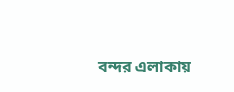বন্দর এলাকায়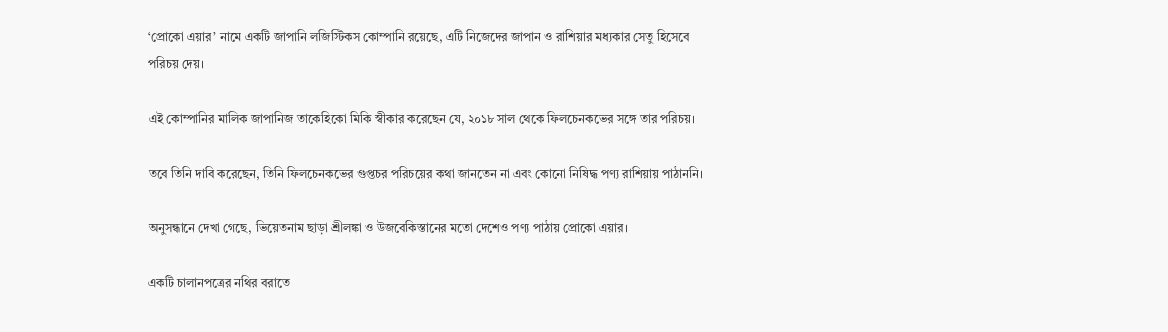‘প্রোকো এয়ার’ নামে একটি জাপানি লজিস্টিকস কোম্পানি রয়েছে, এটি নিজেদের জাপান ও রাশিয়ার মধ্যকার সেতু হিসেবে পরিচয় দেয়।

এই কোম্পানির মালিক জাপানিজ তাকেহিকো মিকি স্বীকার করেছেন যে, ২০১৮ সাল থেকে ফিলচেনকভের সঙ্গে তার পরিচয়।

তবে তিনি দাবি করেছেন, তিনি ফিলচেনকভের গুপ্তচর পরিচয়ের কথা জানতেন না এবং কোনো নিষিদ্ধ পণ্য রাশিয়ায় পাঠাননি।

অনুসন্ধানে দেখা গেছে, ভিয়েতনাম ছাড়া শ্রীলঙ্কা ও উজবেকিস্তানের মতো দেশেও পণ্য পাঠায় প্রোকো এয়ার।

একটি চালানপত্রের নথির বরাতে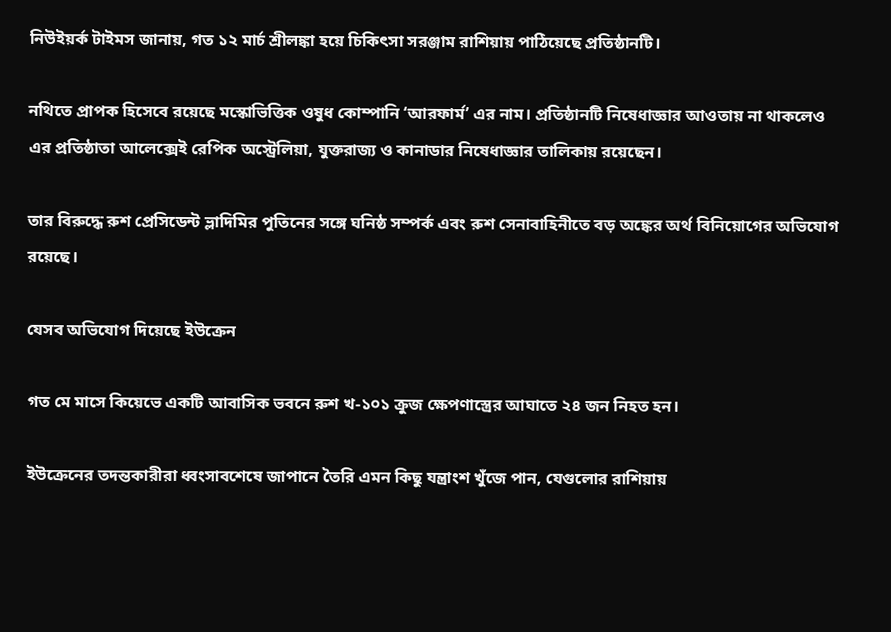নিউইয়র্ক টাইমস জানায়, গত ১২ মার্চ শ্রীলঙ্কা হয়ে চিকিৎসা সরঞ্জাম রাশিয়ায় পাঠিয়েছে প্রতিষ্ঠানটি।

নথিতে প্রাপক হিসেবে রয়েছে মস্কোভিত্তিক ওষুধ কোম্পানি ‘আরফার্ম’ এর নাম। প্রতিষ্ঠানটি নিষেধাজ্ঞার আওতায় না থাকলেও এর প্রতিষ্ঠাতা আলেক্সেই রেপিক অস্ট্রেলিয়া, যুক্তরাজ্য ও কানাডার নিষেধাজ্ঞার তালিকায় রয়েছেন।

তার বিরুদ্ধে রুশ প্রেসিডেন্ট ভ্লাদিমির পুতিনের সঙ্গে ঘনিষ্ঠ সম্পর্ক এবং রুশ সেনাবাহিনীতে বড় অঙ্কের অর্থ বিনিয়োগের অভিযোগ রয়েছে।

যেসব অভিযোগ দিয়েছে ইউক্রেন

গত মে মাসে কিয়েভে একটি আবাসিক ভবনে রুশ খ-১০১ ক্রুজ ক্ষেপণাস্ত্রের আঘাতে ২৪ জন নিহত হন।

ইউক্রেনের তদন্তকারীরা ধ্বংসাবশেষে জাপানে তৈরি এমন কিছু যন্ত্রাংশ খুঁজে পান, যেগুলোর রাশিয়ায়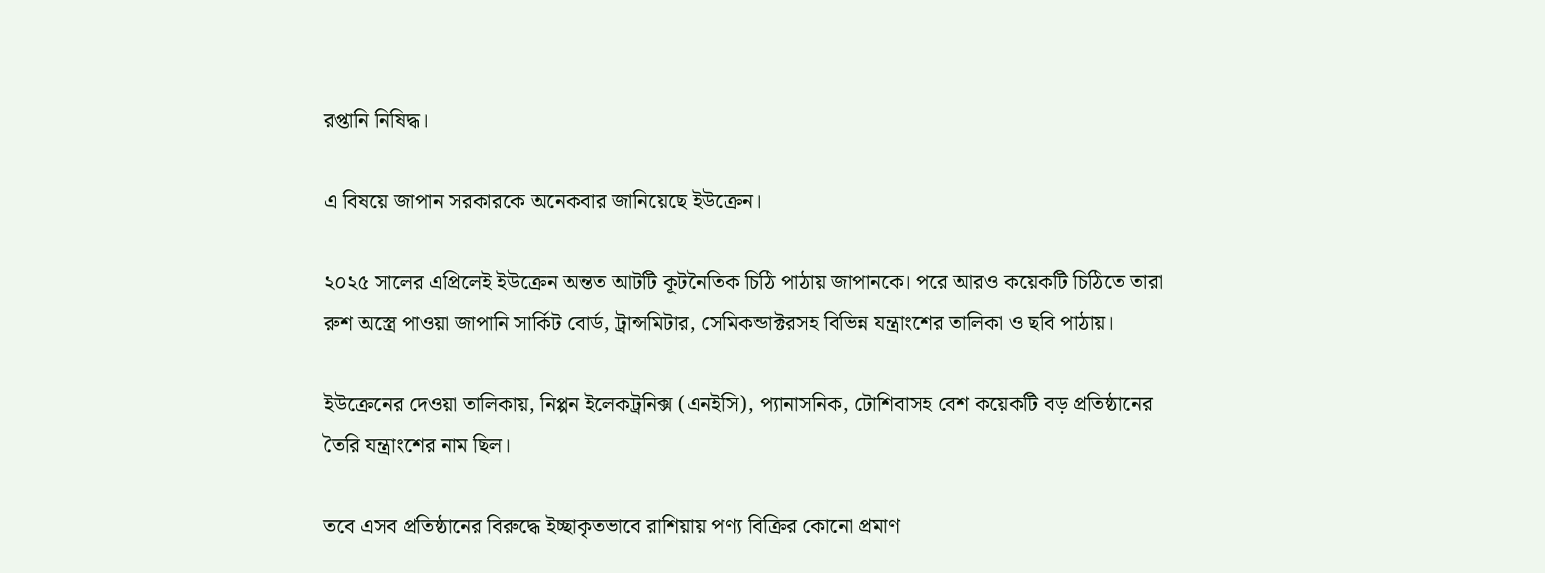রপ্তানি নিষিদ্ধ।

এ বিষয়ে জাপান সরকারকে অনেকবার জানিয়েছে ইউক্রেন।

২০২৫ সালের এপ্রিলেই ইউক্রেন অন্তত আটটি কূটনৈতিক চিঠি পাঠায় জাপানকে। পরে আরও কয়েকটি চিঠিতে তারা রুশ অস্ত্রে পাওয়া জাপানি সার্কিট বোর্ড, ট্রান্সমিটার, সেমিকন্ডাক্টরসহ বিভিন্ন যন্ত্রাংশের তালিকা ও ছবি পাঠায়।

ইউক্রেনের দেওয়া তালিকায়, নিপ্পন ইলেকট্রনিক্স (এনইসি), প্যানাসনিক, টোশিবাসহ বেশ কয়েকটি বড় প্রতিষ্ঠানের তৈরি যন্ত্রাংশের নাম ছিল।

তবে এসব প্রতিষ্ঠানের বিরুদ্ধে ইচ্ছাকৃতভাবে রাশিয়ায় পণ্য বিক্রির কোনো প্রমাণ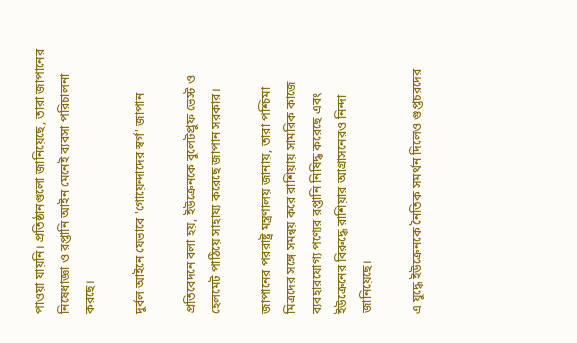পাওয়া যায়নি। প্রতিষ্ঠানগুলো জানিয়েছে, তারা জাপানের নিষেধাজ্ঞা ও রপ্তানি আইন মেনেই ব্যবসা পরিচালনা করছে।

দুর্বল আইনে যেভাবে 'গোয়েন্দাদের স্বর্গ' জাপান

প্রতিবেদনে বলা হয়, ইউক্রেনকে বুলেটপ্রুফ ভেস্ট ও হেলমেট পাঠিয়ে সাহায্য করেছে জাপান সরকার।

জাপানের পররাষ্ট্র মন্ত্রণালয় জানায়, তারা পশ্চিমা মিত্রদের সঙ্গে সমন্বয় করে রাশিয়ায় সামরিক কাজে ব্যবহারযোগ্য পণ্যের রপ্তানি নিষিদ্ধ করেছে এবং ইউক্রেনের বিরুদ্ধে রাশিয়ার আগ্রাসনেরও নিন্দা জানিয়েছে।

এ যুদ্ধে ইউক্রেনকে নৈতিক সমর্থন দিলেও গুপ্তচরদের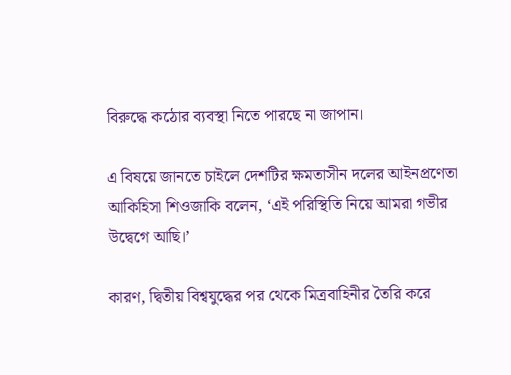বিরুদ্ধে কঠোর ব্যবস্থা নিতে পারছে না জাপান।

এ বিষয়ে জানতে চাইলে দেশটির ক্ষমতাসীন দলের আইনপ্রণেতা আকিহিসা শিওজাকি বলেন, ‘এই পরিস্থিতি নিয়ে আমরা গভীর উদ্বেগে আছি।’

কারণ, দ্বিতীয় বিশ্বযুদ্ধের পর থেকে মিত্রবাহিনীর তৈরি করে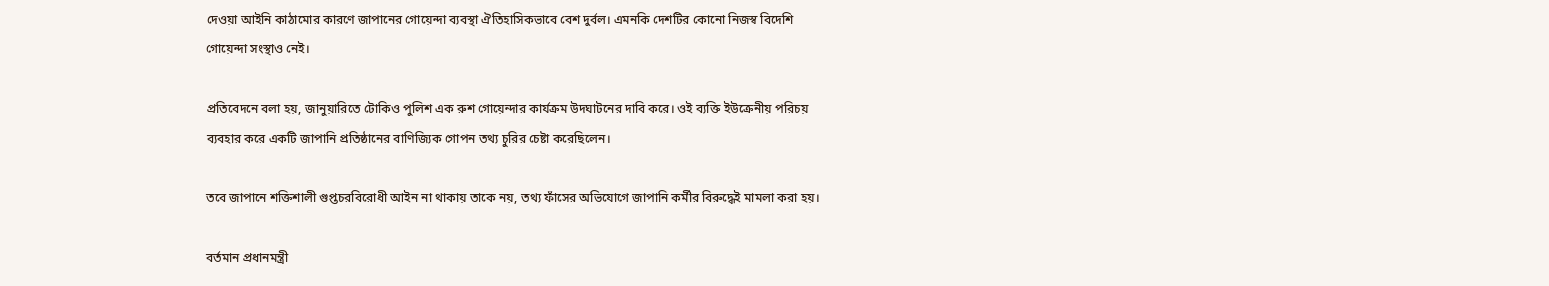দেওয়া আইনি কাঠামোর কারণে জাপানের গোয়েন্দা ব্যবস্থা ঐতিহাসিকভাবে বেশ দুর্বল। এমনকি দেশটির কোনো নিজস্ব বিদেশি গোয়েন্দা সংস্থাও নেই।

প্রতিবেদনে বলা হয়, জানুয়ারিতে টোকিও পুলিশ এক রুশ গোয়েন্দার কার্যক্রম উদঘাটনের দাবি করে। ওই ব্যক্তি ইউক্রেনীয় পরিচয় ব্যবহার করে একটি জাপানি প্রতিষ্ঠানের বাণিজ্যিক গোপন তথ্য চুরির চেষ্টা করেছিলেন।

তবে জাপানে শক্তিশালী গুপ্তচরবিরোধী আইন না থাকায় তাকে নয়, তথ্য ফাঁসের অভিযোগে জাপানি কর্মীর বিরুদ্ধেই মামলা করা হয়।

বর্তমান প্রধানমন্ত্রী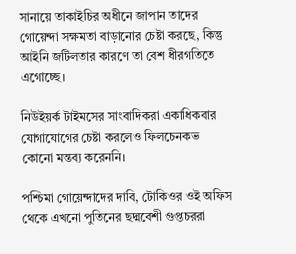সানায়ে তাকাইচির অধীনে জাপান তাদের গোয়েন্দা সক্ষমতা বাড়ানোর চেষ্টা করছে, কিন্তু আইনি জটিলতার কারণে তা বেশ ধীরগতিতে এগোচ্ছে।

নিউইয়র্ক টাইমসের সাংবাদিকরা একাধিকবার যোগাযোগের চেষ্টা করলেও ফিলচেনকভ কোনো মন্তব্য করেননি।

পশ্চিমা গোয়েন্দাদের দাবি, টোকিওর ওই অফিস থেকে এখনো পুতিনের ছদ্মবেশী গুপ্তচররা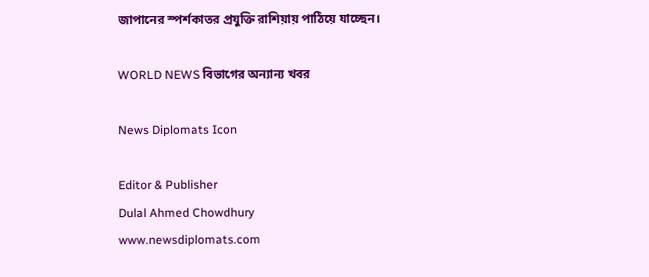জাপানের স্পর্শকাতর প্রযুক্তি রাশিয়ায় পাঠিয়ে যাচ্ছেন।

WORLD NEWS বিভাগের অন্যান্য খবর

News Diplomats Icon

Editor & Publisher
Dulal Ahmed Chowdhury
www.newsdiplomats.com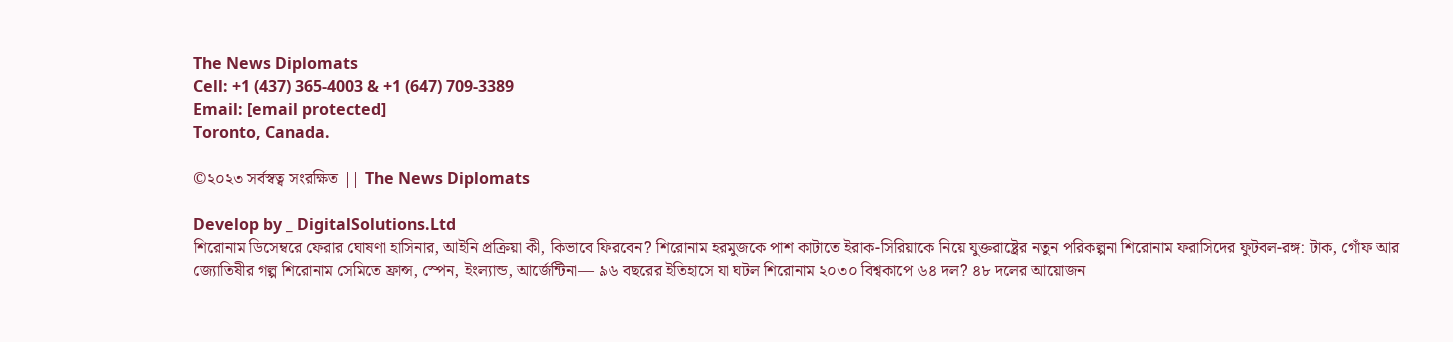The News Diplomats
Cell: +1 (437) 365-4003 & +1 (647) 709-3389
Email: [email protected]
Toronto, Canada.

©২০২৩ সর্বস্বত্ব সংরক্ষিত || The News Diplomats

Develop by _ DigitalSolutions.Ltd
শিরোনাম ডিসেম্বরে ফেরার ঘোষণা হাসিনার, আইনি প্রক্রিয়া কী, কিভাবে ফিরবেন? শিরোনাম হরমুজকে পাশ কাটাতে ইরাক-সিরিয়াকে নিয়ে যুক্তরাষ্ট্রের নতুন পরিকল্পনা শিরোনাম ফরাসিদের ফুটবল-রঙ্গ: টাক, গোঁফ আর জ্যোতিষীর গল্প শিরোনাম সেমিতে ফ্রান্স, স্পেন, ইংল্যান্ড, আর্জেন্টিনা— ৯৬ বছরের ইতিহাসে যা ঘটল শিরোনাম ২০৩০ বিশ্বকাপে ৬৪ দল? ৪৮ দলের আয়োজন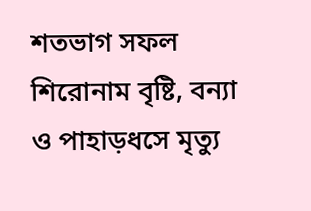শতভাগ সফল শিরোনাম বৃষ্টি, বন্যা ও পাহাড়ধসে মৃত্যু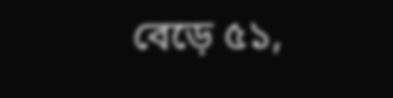বেড়ে ৫১,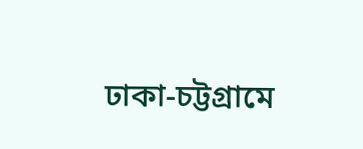ঢাকা-চট্টগ্রামে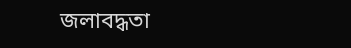জলাবদ্ধতা